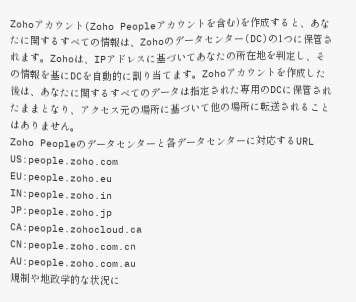Zohoアカウント(Zoho Peopleアカウントを含む)を作成すると、あなたに関するすべての情報は、Zohoのデータセンター(DC)の1つに保管されます。Zohoは、IPアドレスに基づいてあなたの所在地を判定し、その情報を基にDCを自動的に割り当てます。Zohoアカウントを作成した後は、あなたに関するすべてのデータは指定された専用のDCに保管されたままとなり、アクセス元の場所に基づいて他の場所に転送されることはありません。
Zoho Peopleのデータセンターと各データセンターに対応するURL
US:people.zoho.com
EU:people.zoho.eu
IN:people.zoho.in
JP:people.zoho.jp
CA:people.zohocloud.ca
CN:people.zoho.com.cn
AU:people.zoho.com.au
規制や地政学的な状況に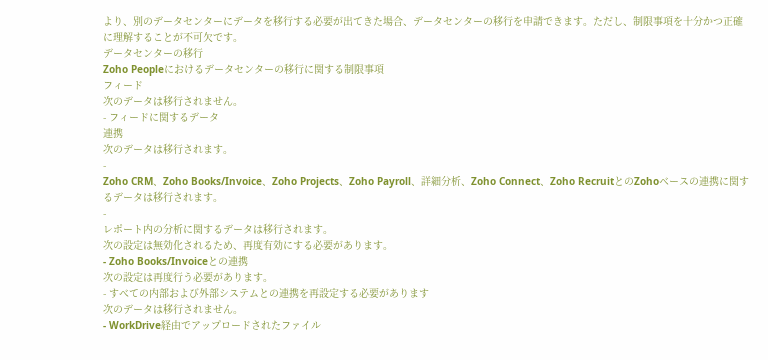より、別のデータセンターにデータを移行する必要が出てきた場合、データセンターの移行を申請できます。ただし、制限事項を十分かつ正確に理解することが不可欠です。
データセンターの移行
Zoho Peopleにおけるデータセンターの移行に関する制限事項
フィード
次のデータは移行されません。
- フィードに関するデータ
連携
次のデータは移行されます。
-
Zoho CRM、Zoho Books/Invoice、Zoho Projects、Zoho Payroll、詳細分析、Zoho Connect、Zoho RecruitとのZohoベースの連携に関するデータは移行されます。
-
レポート内の分析に関するデータは移行されます。
次の設定は無効化されるため、再度有効にする必要があります。
- Zoho Books/Invoiceとの連携
次の設定は再度行う必要があります。
- すべての内部および外部システムとの連携を再設定する必要があります
次のデータは移行されません。
- WorkDrive経由でアップロードされたファイル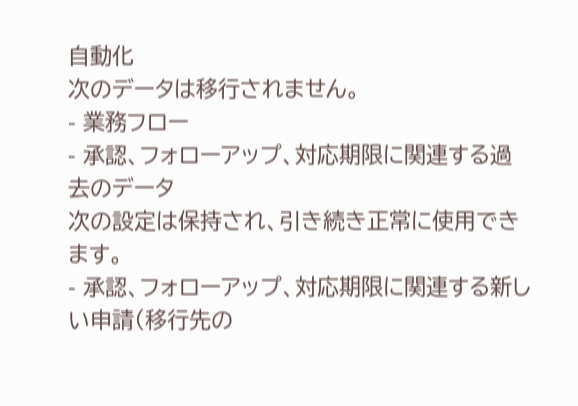自動化
次のデータは移行されません。
- 業務フロー
- 承認、フォローアップ、対応期限に関連する過去のデータ
次の設定は保持され、引き続き正常に使用できます。
- 承認、フォローアップ、対応期限に関連する新しい申請(移行先の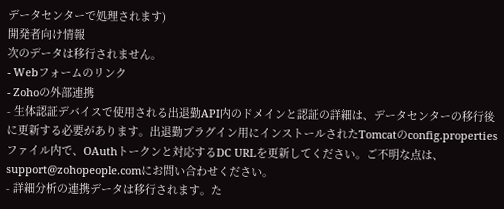データセンターで処理されます)
開発者向け情報
次のデータは移行されません。
- Webフォームのリンク
- Zohoの外部連携
- 生体認証デバイスで使用される出退勤API内のドメインと認証の詳細は、データセンターの移行後に更新する必要があります。出退勤プラグイン用にインストールされたTomcatのconfig.propertiesファイル内で、OAuthトークンと対応するDC URLを更新してください。ご不明な点は、support@zohopeople.comにお問い合わせください。
- 詳細分析の連携データは移行されます。た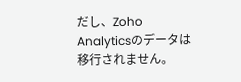だし、Zoho Analyticsのデータは移行されません。